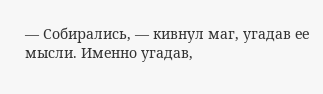— Собирались, — кивнул маг, угадав ее мысли. Именно угадав,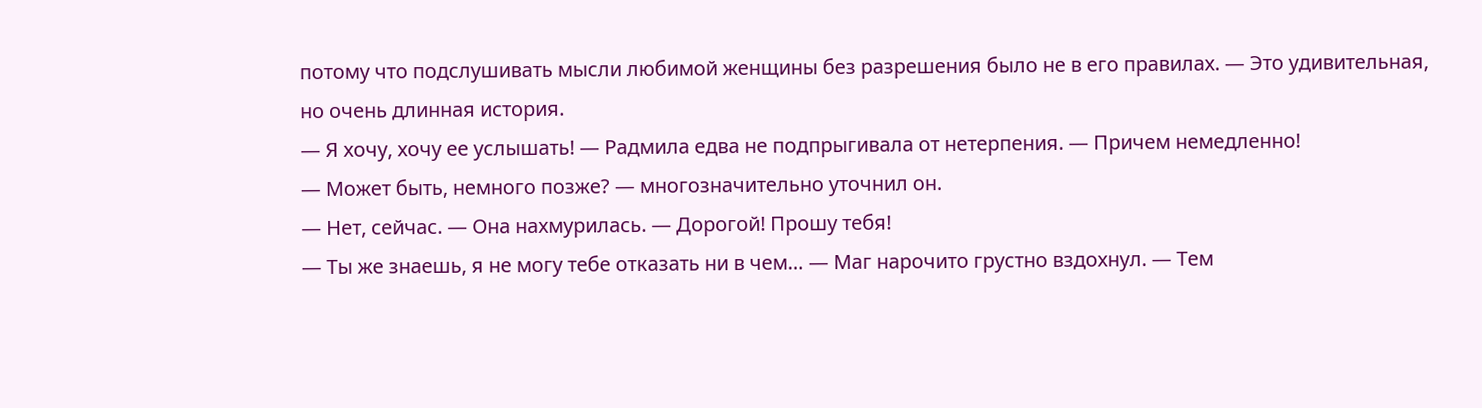потому что подслушивать мысли любимой женщины без разрешения было не в его правилах. — Это удивительная, но очень длинная история.
— Я хочу, хочу ее услышать! — Радмила едва не подпрыгивала от нетерпения. — Причем немедленно!
— Может быть, немного позже? — многозначительно уточнил он.
— Нет, сейчас. — Она нахмурилась. — Дорогой! Прошу тебя!
— Ты же знаешь, я не могу тебе отказать ни в чем… — Маг нарочито грустно вздохнул. — Тем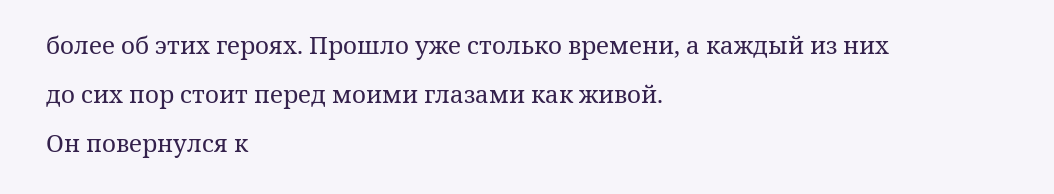более об этих героях. Прошло уже столько времени, а каждый из них до сих пор стоит перед моими глазами как живой.
Он повернулся к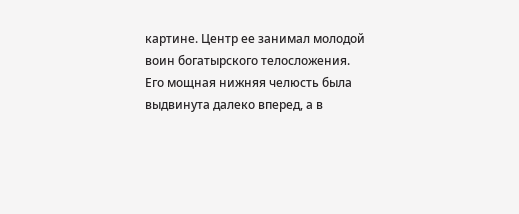картине. Центр ее занимал молодой воин богатырского телосложения. Его мощная нижняя челюсть была выдвинута далеко вперед, а в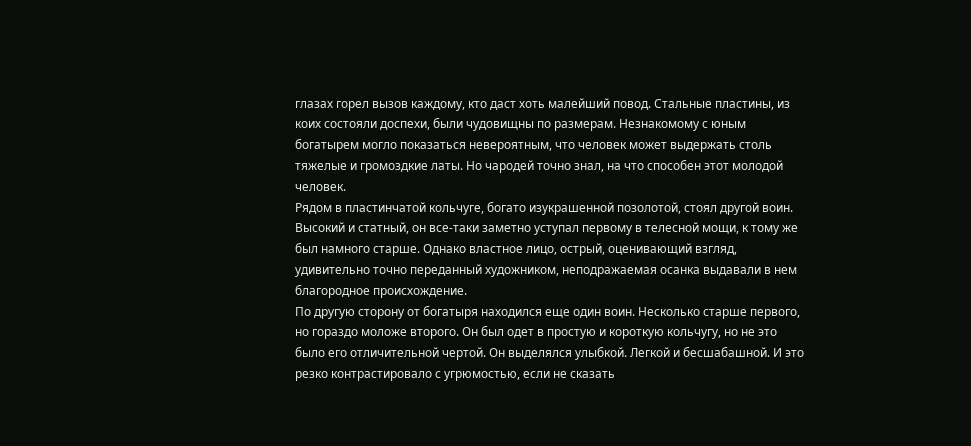глазах горел вызов каждому, кто даст хоть малейший повод. Стальные пластины, из коих состояли доспехи, были чудовищны по размерам. Незнакомому с юным богатырем могло показаться невероятным, что человек может выдержать столь тяжелые и громоздкие латы. Но чародей точно знал, на что способен этот молодой человек.
Рядом в пластинчатой кольчуге, богато изукрашенной позолотой, стоял другой воин. Высокий и статный, он все-таки заметно уступал первому в телесной мощи, к тому же был намного старше. Однако властное лицо, острый, оценивающий взгляд, удивительно точно переданный художником, неподражаемая осанка выдавали в нем благородное происхождение.
По другую сторону от богатыря находился еще один воин. Несколько старше первого, но гораздо моложе второго. Он был одет в простую и короткую кольчугу, но не это было его отличительной чертой. Он выделялся улыбкой. Легкой и бесшабашной. И это резко контрастировало с угрюмостью, если не сказать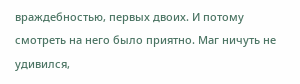враждебностью, первых двоих. И потому смотреть на него было приятно. Маг ничуть не удивился,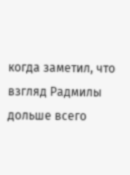когда заметил, что взгляд Радмилы дольше всего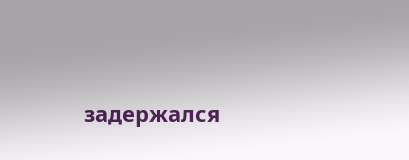задержался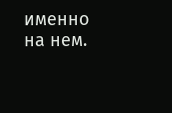именно на нем.